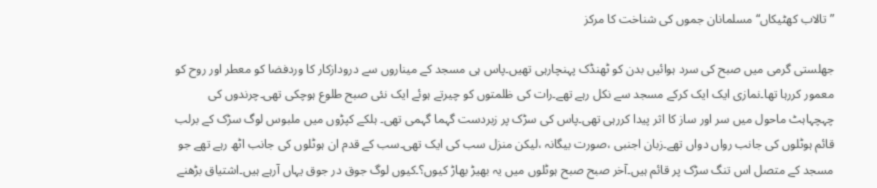”تالاب کھٹیکاں“ مسلمانان جموں کی شناخت کا مرکز

جھلستی گرمی میں صبح کی سرد ہوائیں بدن کو ٹھنڈک پہنچارہی تھیں۔پاس ہی مسجد کے میناروں سے درودازکار کا وردفضا کو معطر اور روح کو معمور کررہا تھا۔نمازی ایک ایک کرکے مسجد سے نکل رہے تھے۔رات کی ظلمتوں کو چیرتے ہوئے ایک نئی صبح طلوع ہوچکی تھی۔چرندوں کی چہچہاہٹ ماحول میں سر اور ساز کا اثر پیدا کررہی تھی۔پاس کی سڑک پر زبردست گہما گہمی تھی۔ ہلکے کپڑوں میں ملبوس لوگ سڑک کے برلب قائم ہوٹلوں کی جانب رواں دواں تھے۔زبان اجنبی ،صورت بیگانہ ،لیکن منزل سب کی ایک تھی۔سب کے قدم ان ہوٹلوں کی جانب اٹھ رہے تھے جو مسجد کے متصل اس تنگ سڑک پر قائم ہیں۔آخر صبح صبح ہوٹلوں میں یہ بھیڑ بھاڑ کیوں؟۔کیوں لوگ جوق در جوق یہاں آرہے ہیں۔اشتیاق بڑھنے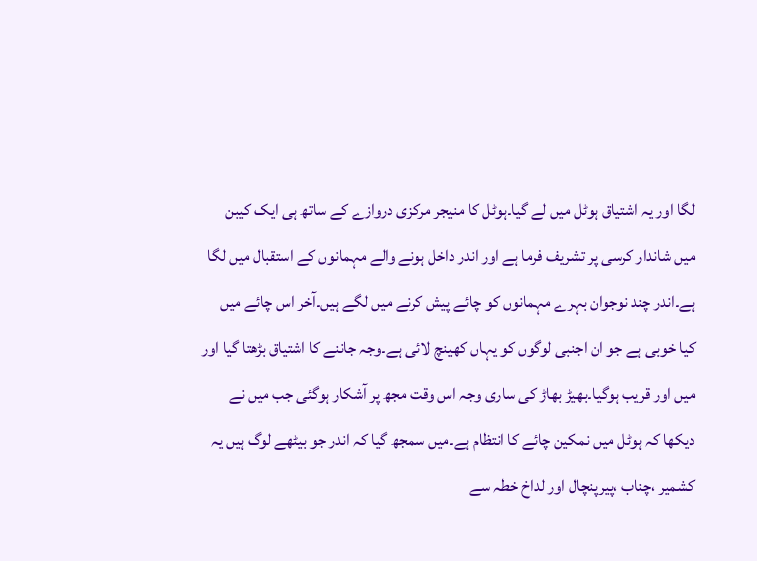لگا اور یہ اشتیاق ہوٹل میں لے گیا۔ہوٹل کا منیجر مرکزی دروازے کے ساتھ ہی ایک کیبن میں شاندار کرسی پر تشریف فرما ہے اور اندر داخل ہونے والے مہمانوں کے استقبال میں لگا ہے۔اندر چند نوجوان بہرے مہمانوں کو چائے پیش کرنے میں لگے ہیں۔آخر اس چائے میں کیا خوبی ہے جو ان اجنبی لوگوں کو یہاں کھینچ لائی ہے۔وجہ جاننے کا اشتیاق بڑھتا گیا اور میں اور قریب ہوگیا۔بھیڑ بھاڑ کی ساری وجہ اس وقت مجھ پر آشکار ہوگئی جب میں نے دیکھا کہ ہوٹل میں نمکین چائے کا انتظام ہے۔میں سمجھ گیا کہ اندر جو بیٹھے لوگ ہیں یہ کشمیر ،چناب ،پیرپنچال اور لداخ خطہ سے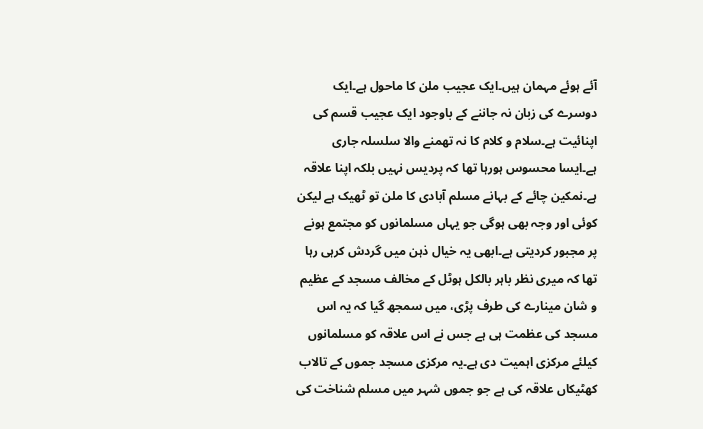آئے ہوئے مہمان ہیں۔ایک عجیب ملن کا ماحول ہے۔ایک دوسرے کی زبان نہ جاننے کے باوجود ایک عجیب قسم کی اپنائیت ہے۔سلام و کلام کا نہ تھمنے والا سلسلہ جاری ہے۔ایسا محسوس ہورہا تھا کہ پردیس نہیں بلکہ اپنا علاقہ ہے۔نمکین چائے کے بہانے مسلم آبادی کا ملن تو ٹھیک ہے لیکن کوئی اور وجہ بھی ہوگی جو یہاں مسلمانوں کو مجتمع ہونے پر مجبور کردیتی ہے۔ابھی یہ خیال ذہن میں گردش کرہی رہا تھا کہ میری نظر باہر بالکل ہوٹل کے مخالف مسجد کے عظیم و شان مینارے کی طرف پڑی، میں سمجھ گیا کہ یہ اس مسجد کی عظمت ہی ہے جس نے اس علاقہ کو مسلمانوں کیلئے مرکزی اہمیت دی ہے۔یہ مرکزی مسجد جموں کے تالاب کھٹیکاں علاقہ کی ہے جو جموں شہر میں مسلم شناخت کی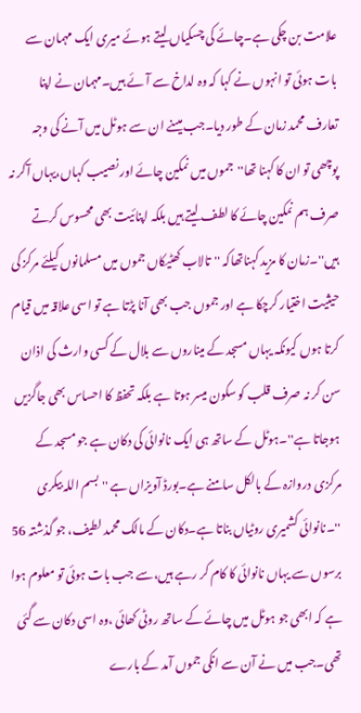علامت بن چکی ہے۔چائے کی چسکیاں لیتے ہوئے میری ایک مہمان سے بات ہوئی تو انہوں نے کہا کہ وہ لداخ سے آئے ہیں۔مہمان نے اپنا تعارف محمد زمان کے طور دیا۔جب میںنے ان سے ہوٹل میں آنے کی وجہ پوچھی تو ان کا کہنا تھا''جموں میں نمکین چائے اور نصیب کہاں،یہاں آکر نہ صرف ہم نمکین چائے کا لطف لیتے ہیں بلکہ اپنائیت بھی محسوس کرتے ہیں''۔زمان کا مزید کہناتھاکہ ''تالاب کھٹیکاں جموں میں مسلمانوں کیلئے مرکز کی حیثیت اختیار کرچکا ہے اور جموں جب بھی آنا پڑتا ہے تو اسی علاقہ میں قیام کرتا ہوں کیونکہ یہاں مسجد کے میناروں سے بلال کے کسی وارث کی اذان سن کر نہ صرف قلب کو سکون میسر ہوتا ہے بلکہ تحفظ کا احساس بھی جاگزیں ہوجاتا ہے''۔ہوٹل کے ساتھ ہی ایک نانوائی کی دکان ہے جو مسجد کے مرکزی دروازہ کے بالکل سامنے ہے۔بورڈ آویزاں ہے '' بسم اللہ بیکری ''۔نانوائی کشمیری روٹیاں بناتا ہے۔دکان کے مالک محمد لطیف، جو گذشتہ 56 برسوں سے یہاں نانوائی کا کام کر رہے ہیں،سے جب بات ہوئی تو معلوم ہوا ہے کہ ابھی جو ہوٹل میں چائے کے ساتھ روٹی کھائی ،وہ اسی دکان سے گئی تھی۔جب میں نے آن سے انکی جموں آمد کے بارے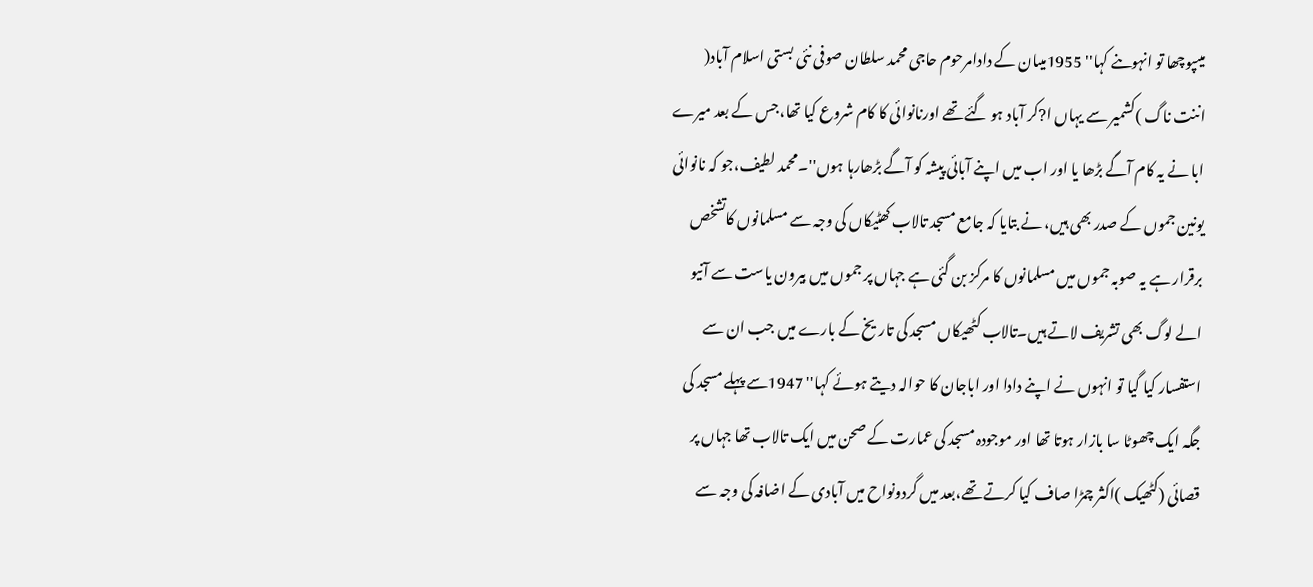میںپوچھا تو انہوںنے کہا'' 1955میںان کے دادامرحوم حاجی محمد سلطان صوفی نئی بستی اسلام آباد( اننت ناگ )کشمیر سے یہاں ا?کر آباد ہو گئے تھے اورنانوائی کا کام شروع کیا تھا،جس کے بعد میرے ابا نے یہ کام آگے بڑھا یا اور اب میں اپنے آبائی پیشہ کو آگے بڑھارہا ہوں''۔محمد لطیف،جو کہ نانوائی یونین جموں کے صدر بھی ہیں، نے بتایا کہ جامع مسجد تالاب کھٹیکاں کی وجہ سے مسلمانوں کاتشخص برقرار ہے یہ صوبہ جموں میں مسلمانوں کا مرکز بن گئی ہے جہاں پر جموں میں بیرون یاست سے آنیو الے لوگ بھی تشریف لاتے ہیں۔تالاب کٹھیکاں مسجد کی تاریخ کے بارے میں جب ان سے استفسار کیا گیا تو انہوں نے اپنے دادا اور اباجان کا حوالہ دیتے ہوئے کہا'' 1947سے پہلے مسجد کی جگہ ایک چھوٹا سا بازار ہوتا تھا اور موجودہ مسجد کی عمارت کے صحن میں ایک تالاب تھا جہاں پر قصائی (کٹھیک )اکثر چمڑا صاف کیا کرتے تھے،بعد میں گردونواح میں آبادی کے اضافہ کی وجہ سے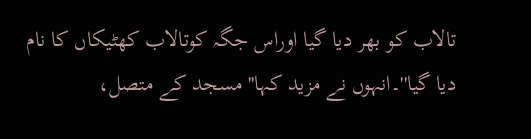تالاب کو بھر دیا گیا اوراس جگہ کوتالاب کھٹیکاں کا نام دیا گیا''۔انہوں نے مزید کہا''مسجد کے متصل،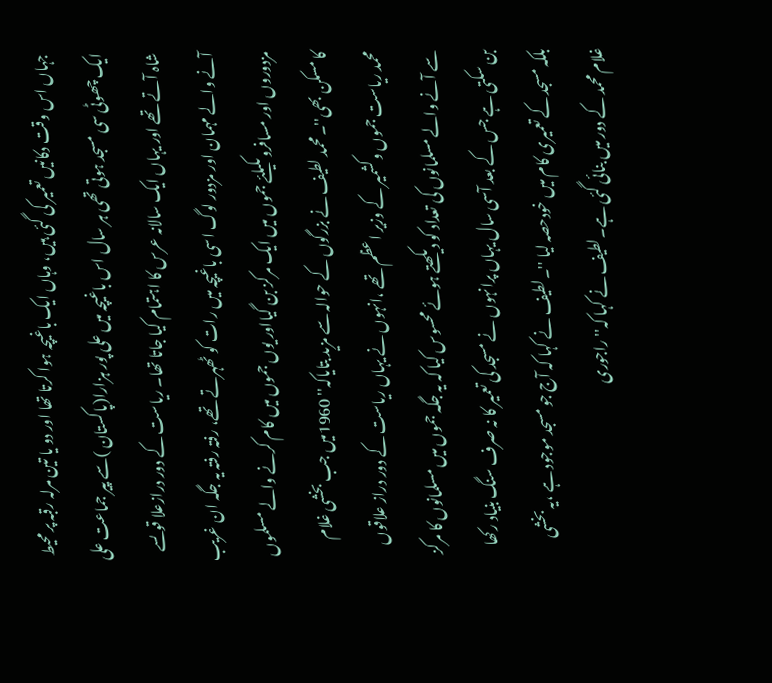جہاں اس وقت دکانیں تعمیر کی گئی ہیں، وہاں ایک باغیچہ ہوا کرتا تھا اور دو یا تین مرلہ رقبہ پر محیط ایک چھوٹی سی مسجد ہوتی تھی ہر سال اس باغیچہ میں علی پور ہزارا(پاکستان )سے پیر جماعت علی شاہ آتے تھے اور یہاں ایک سالانہ عرس کا اہتمام کیا جاتا تھا۔ ریاست کے دور درازعلا قوںسے آنے والے مہمان اور مزدور لوگ اسی باغیچہ میں رات کو ٹھہرتے تھے، رفتہ رفتہ یہ جگہ ان غریب مزدوروں اور مسافروںکیلئے جموں میں ایک مرکز بن گیااور یوں جموں میں کام کرنے والے مسلموں کا مسکن بھی''۔محمد لطیف نے بزرگوں کے حوالہ سے مزید بتایاکہ'' 1960میں جب بخشی غلام محمد ریاست جموں وکشمیر کے وزیر اعظم تھے ،انہوں نے یہاں ریاست کے دور دراز علاقوں سے آنے والے مسلمانوں کی تعداد کو دیکھتے ہوئے محسوس کیا کہ یہ جگہ جموں میں مسلمانوں کا مرکز بن سکتی ہے جس کے بعد آسی سال یہاں پرانہوں نے مسجد کی تعمیر کا نہ صرف سنگ بنیاد رکھا بلکہ مسجد کے تعمیری کام میں خودحصہ لیا ''۔لطیف نے کہا کہ آج جو مسجد موجود ہے ،یہ بخشی غلام محمد کے دور میں بنائی گئی ہے۔لطیف نے کہا کہ''راجوری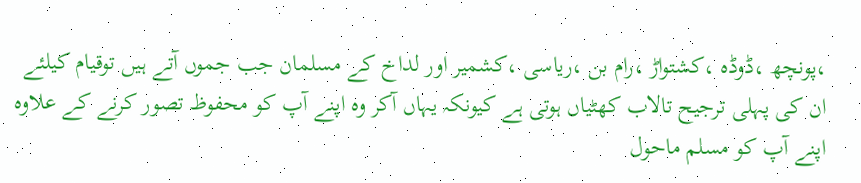،پونچھ ،ڈوڈہ ،کشتواڑ ،رام بن ،ریاسی ،کشمیر اور لداخ کے مسلمان جب جموں آتے ہیں توقیام کیلئے ان کی پہلی ترجیح تالاب کھٹیاں ہوتی ہے کیونکہ یہاں آکر وہ اپنے آپ کو محفوظ تصور کرنے کے علاوہ اپنے آپ کو مسلم ماحول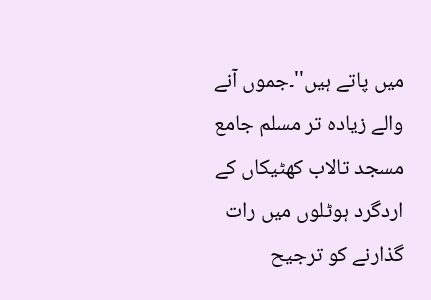میں پاتے ہیں''۔جموں آنے والے زیادہ تر مسلم جامع مسجد تالاب کھٹیکاں کے اردگرد ہوٹلوں میں رات گذارنے کو ترجیح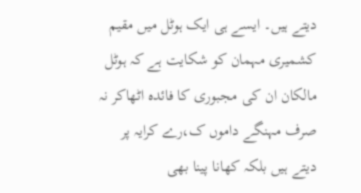دیتے ہیں۔ ایسے ہی ایک ہوٹل میں مقیم کشمیری مہمان کو شکایت ہے کہ ہوٹل مالکان ان کی مجبوری کا فائدہ اٹھاکر نہ صرف مہنگے داموں ک،رے کرایہ پر دیتے ہیں بلکہ کھانا پینا بھی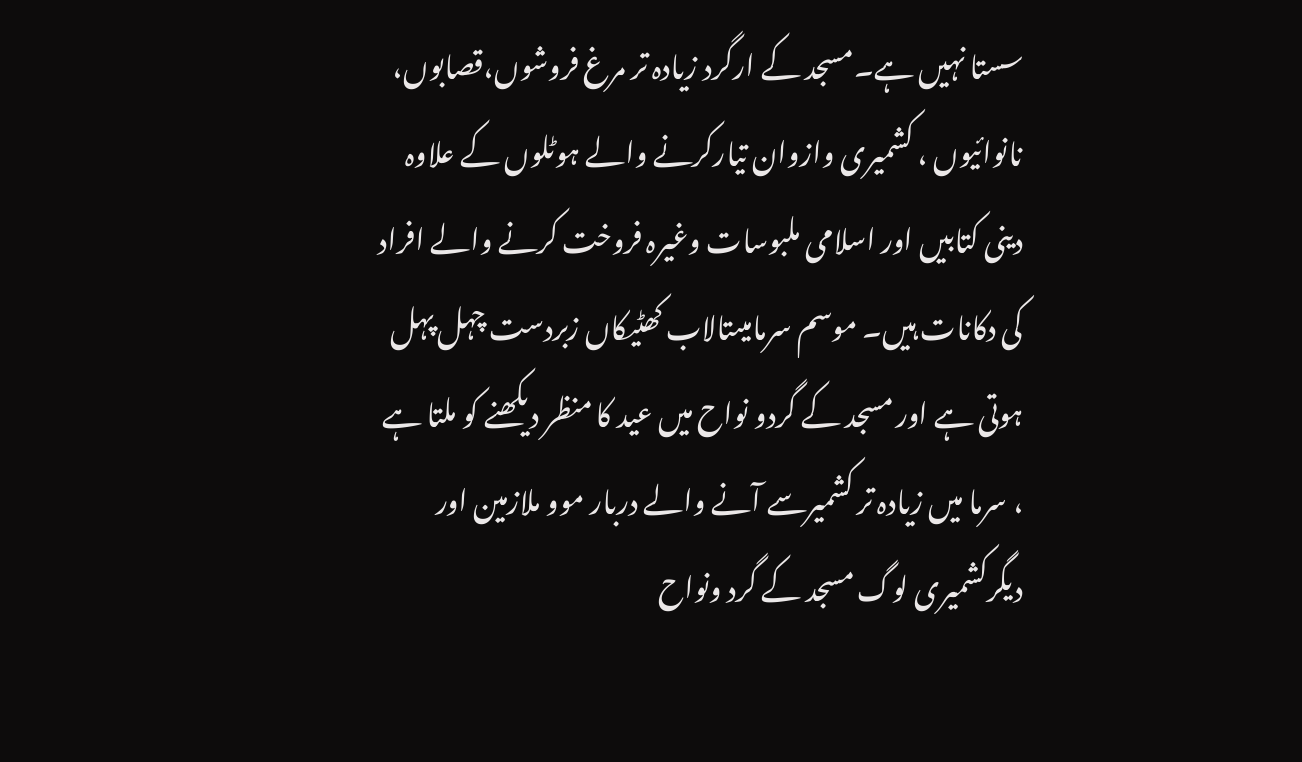سستا نہیں ہے۔مسجد کے ارگرد زیادہ تر مرغ فروشوں،قصابوں، نانوائیوں ، کشمیری وازوان تیارکرنے والے ہوٹلوں کے علاوہ دینی کتابیں اور اسلامی ملبوسات وغیرہ فروخت کرنے والے افراد کی دکانات ہیں۔ موسم سرمامیںتالاب کھٹیکاں زبردست چہل پہل ہوتی ہے اور مسجد کے گردو نواح میں عید کا منظر دیکھنے کو ملتا ہے ، سرما میں زیادہ تر کشمیرسے آنے والے دربار موو ملازمین اور دیگرکشمیری لوگ مسجد کے گرد ونواح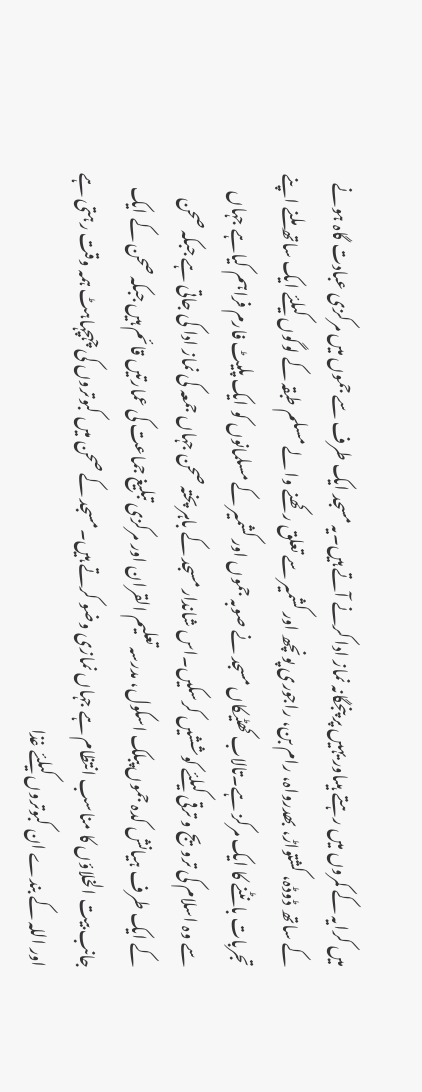میں کرایہ کے کمروں میں رہتے ہیںاور یہیں پر پنجگانہ نماز ادا کرنے آتے ہیں۔یہ مسجد ایک طرف سے جموں میں مرکزی عبادت گاہ ہونے کے ساتھ ڈوڈہ، کشتواڑ، بھدرواہ، رام بن، راجوری پونچھ اور کشمیر سے تعلق رکھنے وا لے مسلم طبقہ کے لوگوں کیلئے ایک ساتھ ملنے اپنے تجربات بانٹنے کا ایک مرکز ہے۔تالاب کھٹیکاں مسجد نے صوبہ جموں اور کشمیر کے مسلمانوں کو ایک پلیٹ فارم فراہم کیاہے جہاں سے وہ اسلام کی ترویج و ترقی کیلئے کوششیں کرسکیں۔اس شاندار مسجد کے باہر پختہ صحن جہاں جمعہ کی نماز ادا کی جاتی ہے جبکہ صحن کے ایک طرف ہیانش کدہ جموں پبلک اسکول، مدرسہ تعلیم القران اور مرکزی تبلیغ جماعت کی عمارتیں قائم ہیں جبکہ صحن کے ایک جانب بیت الخلاؤں کا مناسب انتظام ہے جہاں نمازی وضو کرتے ہیں۔مسجد کے صحن میں کبوتروں کی چہچہاہٹ ہمہ وقت رہتی ہے اور اللہ کے بندے ان کبوتروں کیلئے غذا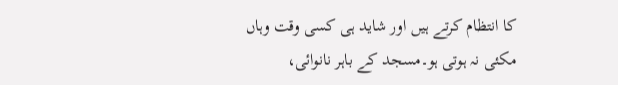کا انتظام کرتے ہیں اور شاید ہی کسی وقت وہاں مکئی نہ ہوتی ہو۔مسجد کے باہر نانوائی،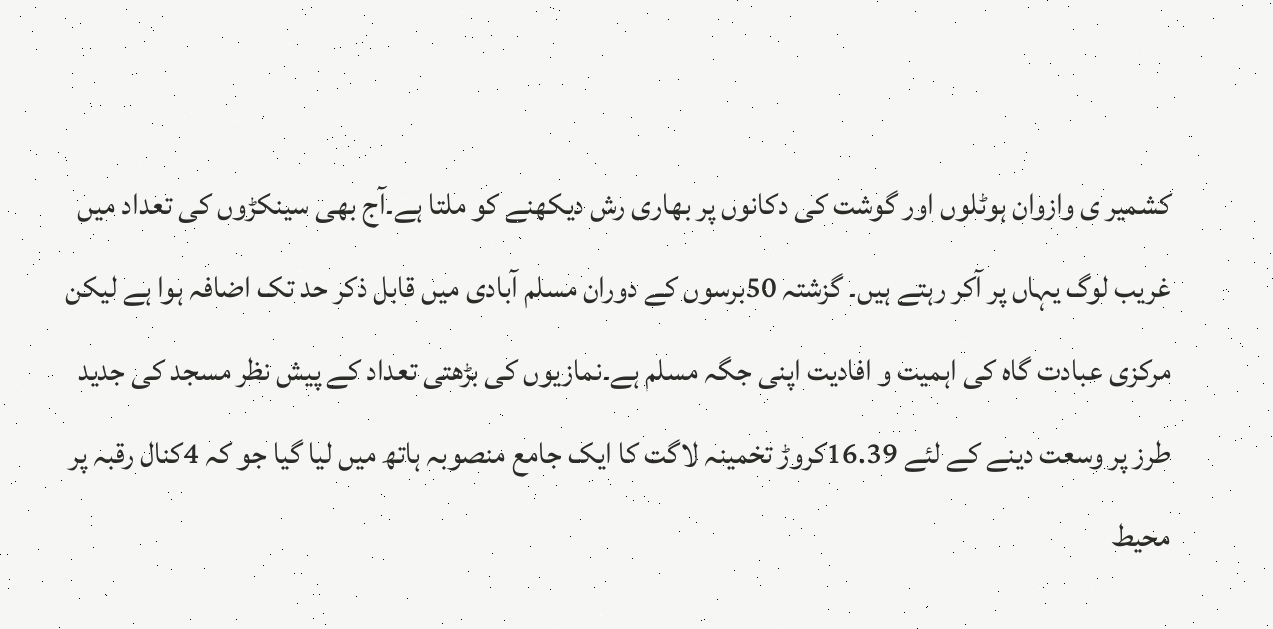کشمیر ی وازوان ہوٹلوں اور گوشت کی دکانوں پر بھاری رش دیکھنے کو ملتا ہے۔آج بھی سینکڑوں کی تعداد میں غریب لوگ یہاں پر آکر رہتے ہیں۔ گزشتہ 50برسوں کے دوران مسلم آبادی میں قابل ذکر حد تک اضافہ ہوا ہے لیکن مرکزی عبادت گاہ کی اہمیت و افادیت اپنی جگہ مسلم ہے۔نمازیوں کی بڑھتی تعداد کے پیش نظر مسجد کی جدید طرز پر وسعت دینے کے لئے 16.39کروڑ تخمینہ لاگت کا ایک جامع منصوبہ ہاتھ میں لیا گیا جو کہ 4کنال رقبہ پر محیط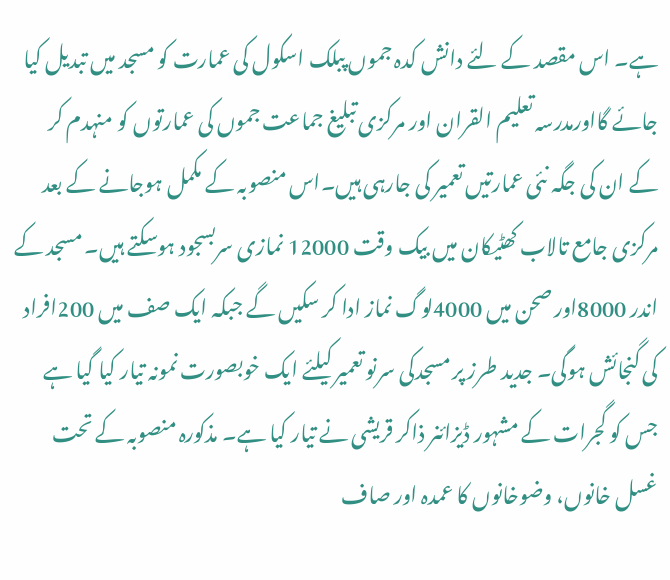ہے۔ اس مقصد کے لئے دانش کدہ جموں پبلک اسکول کی عمارت کو مسجد میں تبدیل کیا جائے گااورمدرسہ تعلیم القران اور مرکزی تبلیغ جماعت جموں کی عمارتوں کو منہدم کر کے ان کی جگہ نئی عمارتیں تعمیر کی جارہی ہیں۔اس منصوبہ کے مکمل ہوجانے کے بعد مرکزی جامع تالاب کھٹیکان میں بیک وقت 12000 نمازی سربسجود ہوسکتے ہیں۔ مسجد کے اندر 8000اور صحن میں 4000لوگ نماز ادا کر سکیں گے جبکہ ایک صف میں 200افراد کی گنجائش ہوگی۔ جدید طرز پر مسجدکی سرنو تعمیر کیلئے ایک خوبصورت نمونہ تیار کیا گیا ہے جس کو گجرات کے مشہور ڈیزائنر ذاکر قریشی نے تیار کیا ہے۔ مذکورہ منصوبہ کے تحت غسل خانوں، وضوخانوں کا عمدہ اور صاف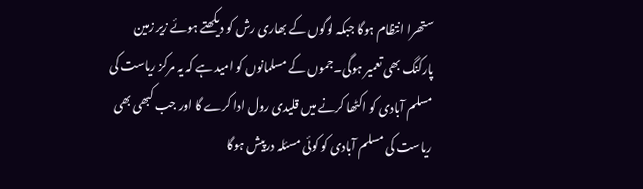ستھرا انتظام ہوگا جبکہ لوگوں کے بھاری رش کو دیکھتے ہوئے زیر زمین پارکنگ بھی تعمیر ہوگی۔جموں کے مسلمانوں کو امید ہے کہ یہ مرکز ریاست کی مسلم آبادی کو اکٹھا کرنے میں قلیدی رول ادا کرے گا اور جب کبھی بھی ریاست کی مسلم آبادی کو کوئی مسئلہ درپیش ہوگا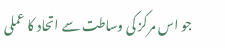جو اس مرکز کی وساطت سے اتحاد کا عملی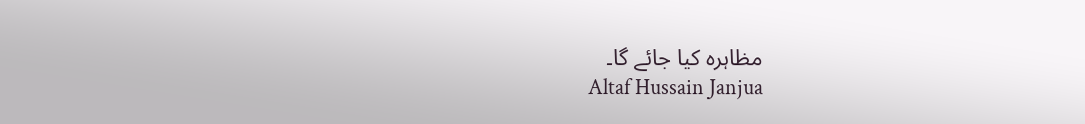مظاہرہ کیا جائے گا۔
Altaf Hussain Janjua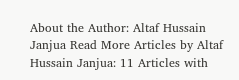About the Author: Altaf Hussain Janjua Read More Articles by Altaf Hussain Janjua: 11 Articles with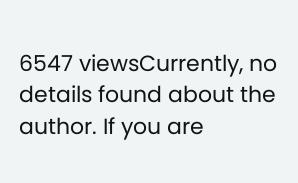6547 viewsCurrently, no details found about the author. If you are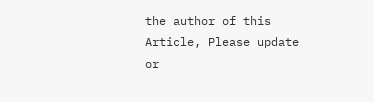the author of this Article, Please update or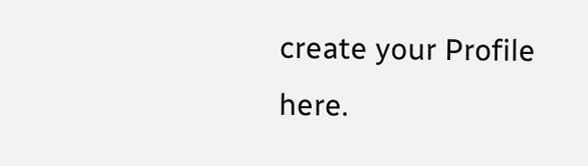create your Profile here.